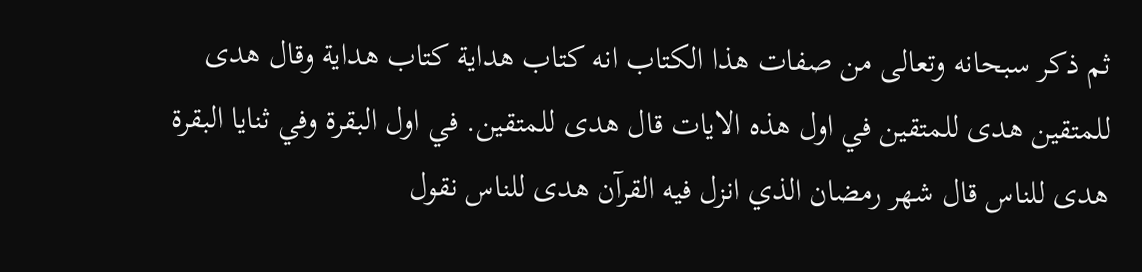ثم ذكر سبحانه وتعالى من صفات هذا الكتاب انه كتاب هداية كتاب هداية وقال هدى للمتقين هدى للمتقين في اول هذه الايات قال هدى للمتقين. في اول البقرة وفي ثنايا البقرة
هدى للناس قال شهر رمضان الذي انزل فيه القرآن هدى للناس نقول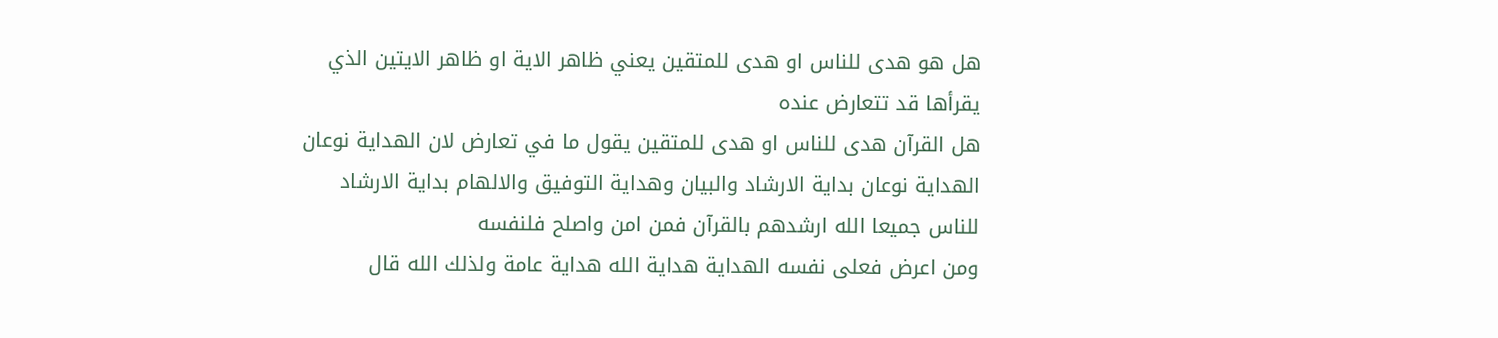هل هو هدى للناس او هدى للمتقين يعني ظاهر الاية او ظاهر الايتين الذي يقرأها قد تتعارض عنده
هل القرآن هدى للناس او هدى للمتقين يقول ما في تعارض لان الهداية نوعان الهداية نوعان بداية الارشاد والبيان وهداية التوفيق والالهام بداية الارشاد للناس جميعا الله ارشدهم بالقرآن فمن امن واصلح فلنفسه
ومن اعرض فعلى نفسه الهداية هداية الله هداية عامة ولذلك الله قال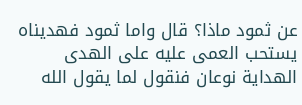عن ثمود ماذا؟ قال واما ثمود فهديناه يستحب العمى عليه على الهدى  الهداية نوعان فنقول لما يقول الله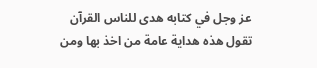عز وجل في كتابه هدى للناس القرآن تقول هذه هداية عامة من اخذ بها ومن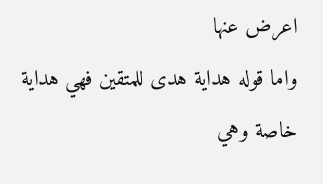اعرض عنها
واما قوله هداية هدى للمتقين فهي هداية خاصة وهي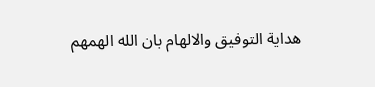هداية التوفيق والالهام بان الله الهمهم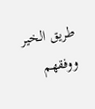طريق الخير ووفقهم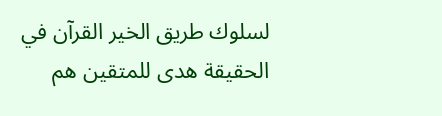لسلوك طريق الخير القرآن في الحقيقة هدى للمتقين هم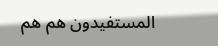المستفيدون هم هم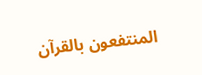المنتفعون بالقرآن